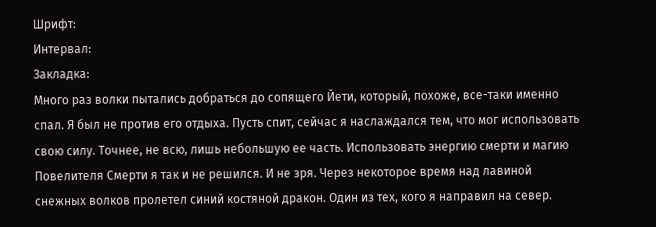Шрифт:
Интервал:
Закладка:
Много раз волки пытались добраться до сопящего Йети, который, похоже, все-таки именно спал. Я был не против его отдыха. Пусть спит, сейчас я наслаждался тем, что мог использовать свою силу. Точнее, не всю, лишь небольшую ее часть. Использовать энергию смерти и магию Повелителя Смерти я так и не решился. И не зря. Через некоторое время над лавиной снежных волков пролетел синий костяной дракон. Один из тех, кого я направил на север.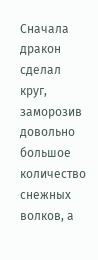Сначала дракон сделал круг, заморозив довольно большое количество снежных волков, а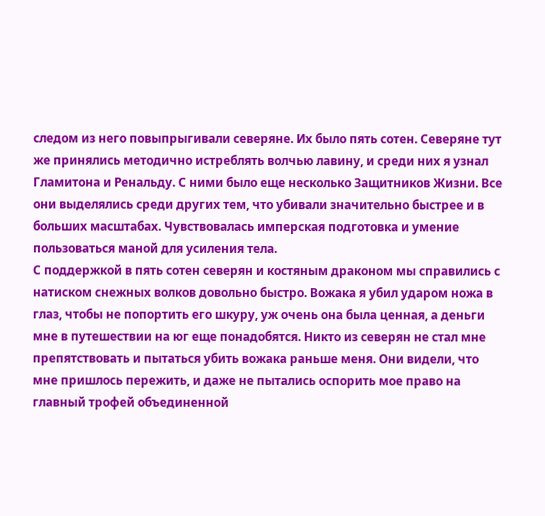следом из него повыпрыгивали северяне. Их было пять сотен. Северяне тут же принялись методично истреблять волчью лавину, и среди них я узнал Гламитона и Ренальду. С ними было еще несколько Защитников Жизни. Все они выделялись среди других тем, что убивали значительно быстрее и в больших масштабах. Чувствовалась имперская подготовка и умение пользоваться маной для усиления тела.
С поддержкой в пять сотен северян и костяным драконом мы справились с натиском снежных волков довольно быстро. Вожака я убил ударом ножа в глаз, чтобы не попортить его шкуру, уж очень она была ценная, а деньги мне в путешествии на юг еще понадобятся. Никто из северян не стал мне препятствовать и пытаться убить вожака раньше меня. Они видели, что мне пришлось пережить, и даже не пытались оспорить мое право на главный трофей объединенной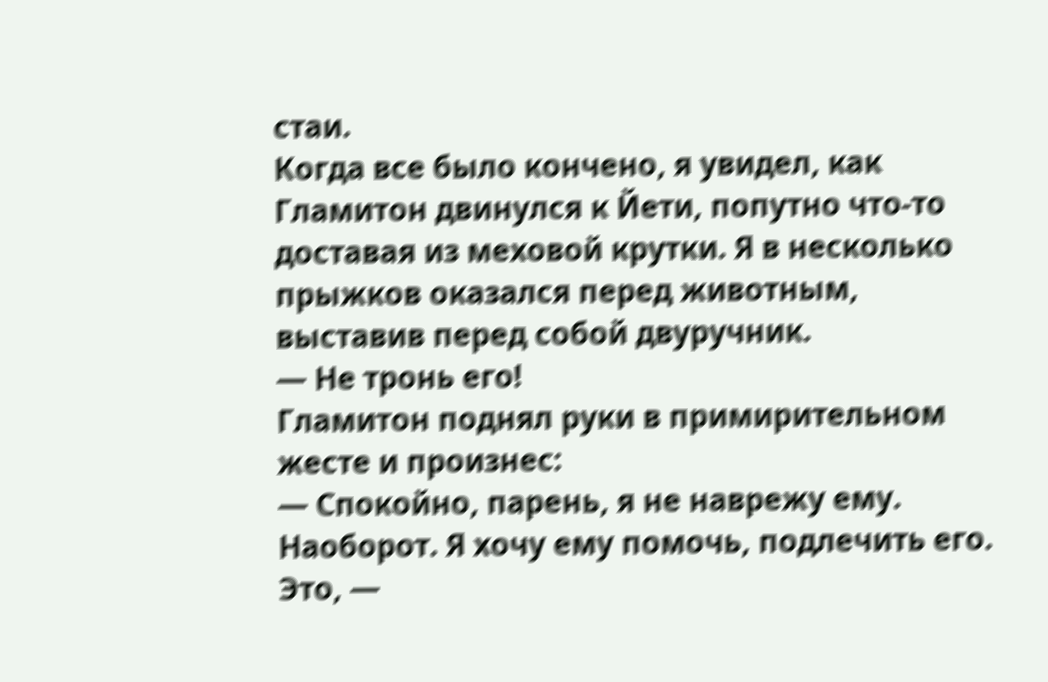стаи.
Когда все было кончено, я увидел, как Гламитон двинулся к Йети, попутно что-то доставая из меховой крутки. Я в несколько прыжков оказался перед животным, выставив перед собой двуручник.
— Не тронь его!
Гламитон поднял руки в примирительном жесте и произнес:
— Спокойно, парень, я не наврежу ему. Наоборот. Я хочу ему помочь, подлечить его. Это, —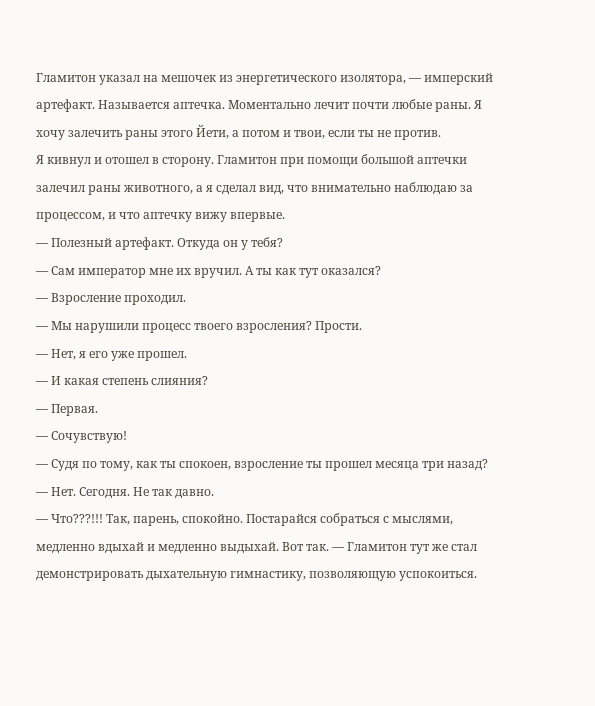Гламитон указал на мешочек из энергетического изолятора, — имперский артефакт. Называется аптечка. Моментально лечит почти любые раны. Я хочу залечить раны этого Йети, а потом и твои, если ты не против.
Я кивнул и отошел в сторону. Гламитон при помощи большой аптечки залечил раны животного, а я сделал вид, что внимательно наблюдаю за процессом, и что аптечку вижу впервые.
— Полезный артефакт. Откуда он у тебя?
— Сам император мне их вручил. А ты как тут оказался?
— Взросление проходил.
— Мы нарушили процесс твоего взросления? Прости.
— Нет, я его уже прошел.
— И какая степень слияния?
— Первая.
— Сочувствую!
— Судя по тому, как ты спокоен, взросление ты прошел месяца три назад?
— Нет. Сегодня. Не так давно.
— Что???!!! Так, парень, спокойно. Постарайся собраться с мыслями, медленно вдыхай и медленно выдыхай. Вот так. — Гламитон тут же стал демонстрировать дыхательную гимнастику, позволяющую успокоиться.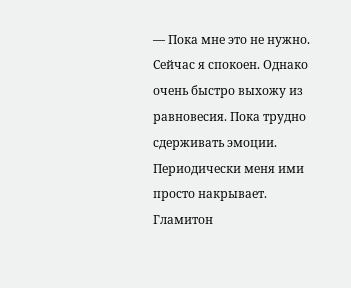— Пока мне это не нужно. Сейчас я спокоен. Однако очень быстро выхожу из равновесия. Пока трудно сдерживать эмоции. Периодически меня ими просто накрывает.
Гламитон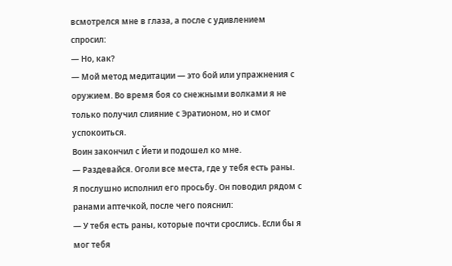всмотрелся мне в глаза, а после с удивлением спросил:
— Но, как?
— Мой метод медитации — это бой или упражнения с оружием. Во время боя со снежными волками я не только получил слияние с Эратионом, но и смог успокоиться.
Воин закончил с Йети и подошел ко мне.
— Раздевайся. Оголи все места, где у тебя есть раны.
Я послушно исполнил его просьбу. Он поводил рядом с ранами аптечкой, после чего пояснил:
— У тебя есть раны, которые почти срослись. Если бы я мог тебя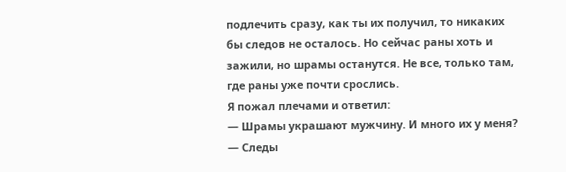подлечить сразу, как ты их получил, то никаких бы следов не осталось. Но сейчас раны хоть и зажили, но шрамы останутся. Не все, только там, где раны уже почти срослись.
Я пожал плечами и ответил:
— Шрамы украшают мужчину. И много их у меня?
— Следы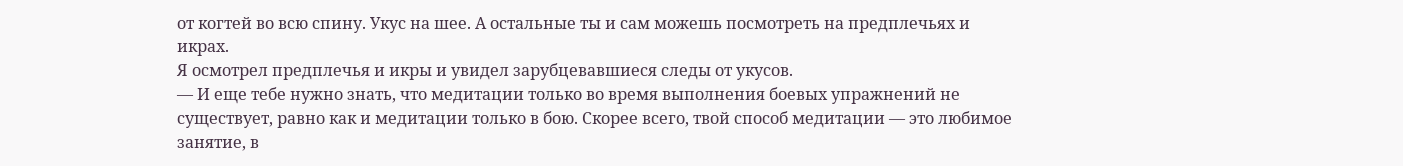от когтей во всю спину. Укус на шее. А остальные ты и сам можешь посмотреть на предплечьях и икрах.
Я осмотрел предплечья и икры и увидел зарубцевавшиеся следы от укусов.
— И еще тебе нужно знать, что медитации только во время выполнения боевых упражнений не существует, равно как и медитации только в бою. Скорее всего, твой способ медитации — это любимое занятие, в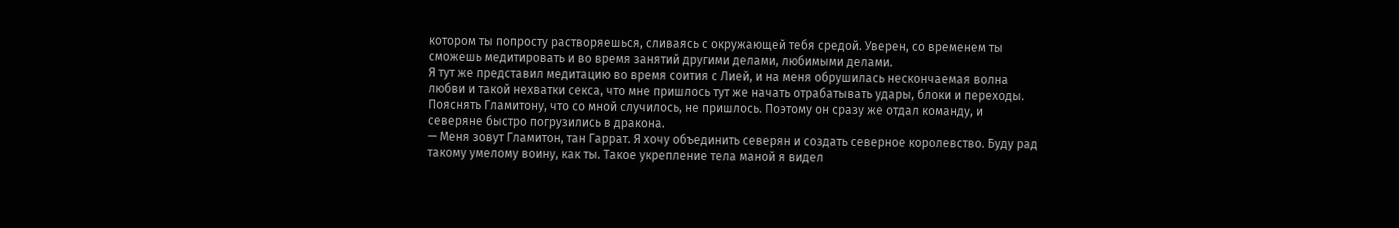котором ты попросту растворяешься, сливаясь с окружающей тебя средой. Уверен, со временем ты сможешь медитировать и во время занятий другими делами, любимыми делами.
Я тут же представил медитацию во время соития с Лией, и на меня обрушилась нескончаемая волна любви и такой нехватки секса, что мне пришлось тут же начать отрабатывать удары, блоки и переходы.
Пояснять Гламитону, что со мной случилось, не пришлось. Поэтому он сразу же отдал команду, и северяне быстро погрузились в дракона.
— Меня зовут Гламитон, тан Гаррат. Я хочу объединить северян и создать северное королевство. Буду рад такому умелому воину, как ты. Такое укрепление тела маной я видел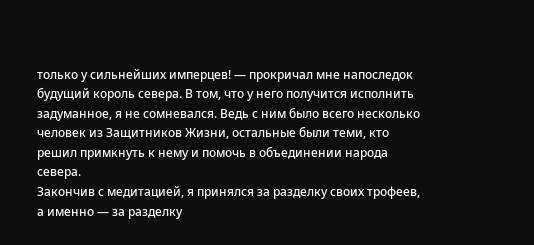только у сильнейших имперцев! — прокричал мне напоследок будущий король севера. В том, что у него получится исполнить задуманное, я не сомневался. Ведь с ним было всего несколько человек из Защитников Жизни, остальные были теми, кто решил примкнуть к нему и помочь в объединении народа севера.
Закончив с медитацией, я принялся за разделку своих трофеев, а именно — за разделку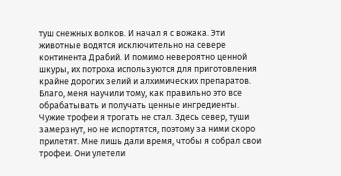туш снежных волков. И начал я с вожака. Эти животные водятся исключительно на севере континента Драбий. И помимо невероятно ценной шкуры, их потроха используются для приготовления крайне дорогих зелий и алхимических препаратов. Благо, меня научили тому, как правильно это все обрабатывать и получать ценные ингредиенты.
Чужие трофеи я трогать не стал. Здесь север, туши замерзнут, но не испортятся, поэтому за ними скоро прилетят. Мне лишь дали время, чтобы я собрал свои трофеи. Они улетели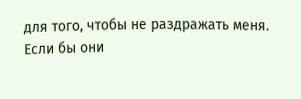для того, чтобы не раздражать меня. Если бы они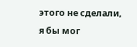этого не сделали, я бы мог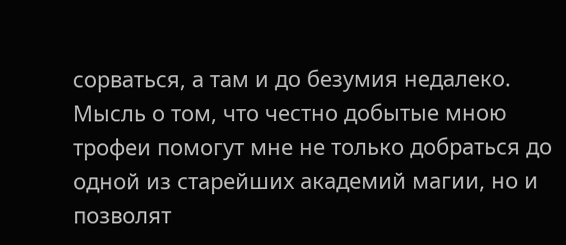сорваться, а там и до безумия недалеко.
Мысль о том, что честно добытые мною трофеи помогут мне не только добраться до одной из старейших академий магии, но и позволят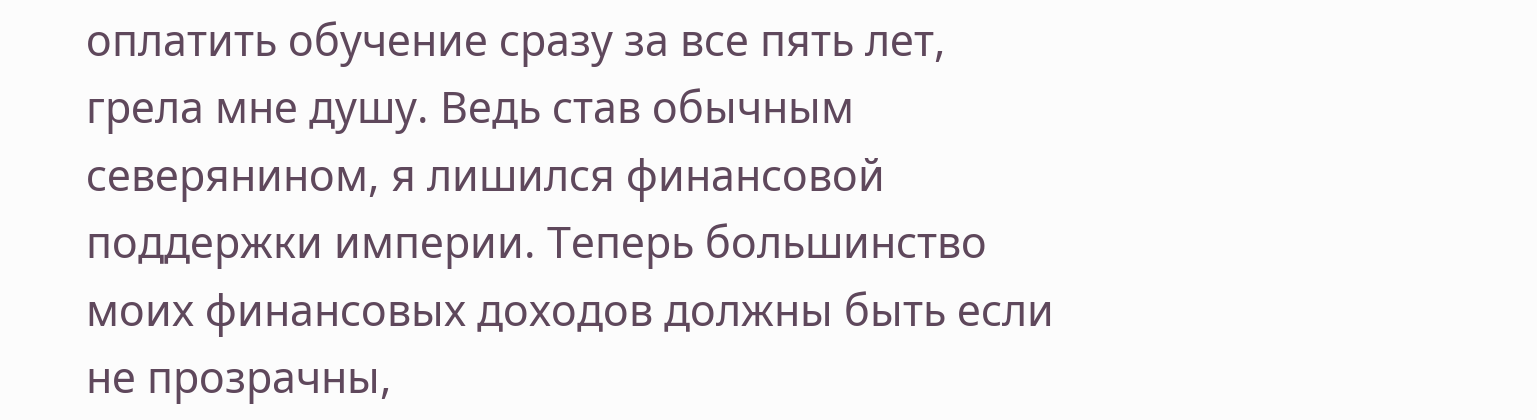оплатить обучение сразу за все пять лет, грела мне душу. Ведь став обычным северянином, я лишился финансовой поддержки империи. Теперь большинство моих финансовых доходов должны быть если не прозрачны,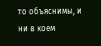то объяснимы, и ни в коем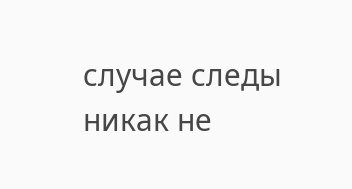случае следы никак не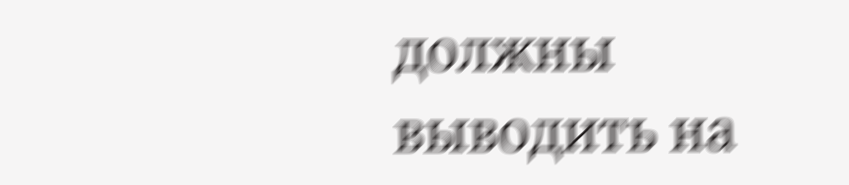должны выводить на